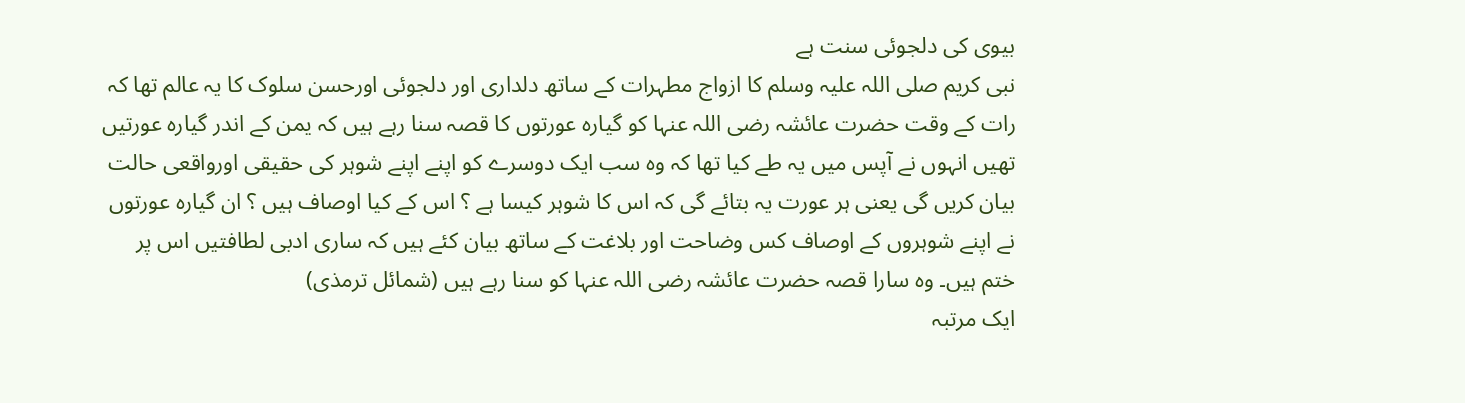بیوی کی دلجوئی سنت ہے
نبی کریم صلی اللہ علیہ وسلم کا ازواج مطہرات کے ساتھ دلداری اور دلجوئی اورحسن سلوک کا یہ عالم تھا کہ رات کے وقت حضرت عائشہ رضی اللہ عنہا کو گیارہ عورتوں کا قصہ سنا رہے ہیں کہ یمن کے اندر گیارہ عورتیں تھیں انہوں نے آپس میں یہ طے کیا تھا کہ وہ سب ایک دوسرے کو اپنے اپنے شوہر کی حقیقی اورواقعی حالت بیان کریں گی یعنی ہر عورت یہ بتائے گی کہ اس کا شوہر کیسا ہے ؟ اس کے کیا اوصاف ہیں ؟ ان گیارہ عورتوں نے اپنے شوہروں کے اوصاف کس وضاحت اور بلاغت کے ساتھ بیان کئے ہیں کہ ساری ادبی لطافتیں اس پر ختم ہیں۔ وہ سارا قصہ حضرت عائشہ رضی اللہ عنہا کو سنا رہے ہیں (شمائل ترمذی)
ایک مرتبہ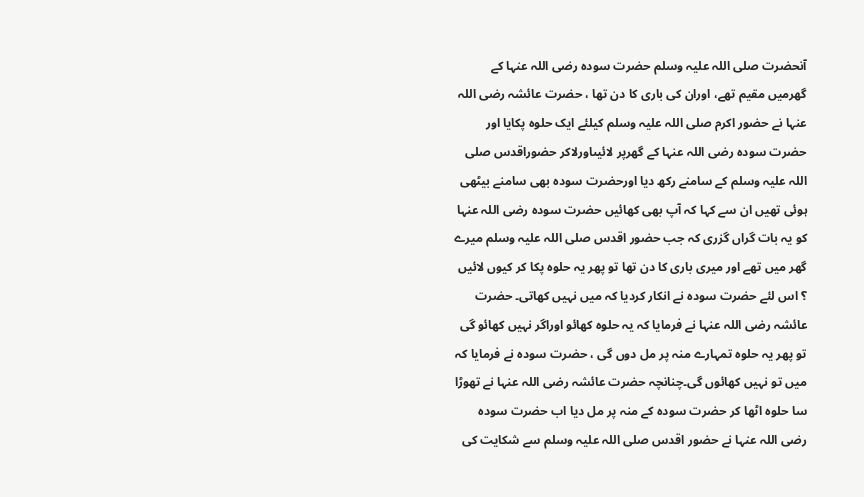آنحضرت صلی اللہ علیہ وسلم حضرت سودہ رضی اللہ عنہا کے گھرمیں مقیم تھے، اوران کی باری کا دن تھا ، حضرت عائشہ رضی اللہ عنہا نے حضور اکرم صلی اللہ علیہ وسلم کیلئے ایک حلوہ پکایا اور حضرت سودہ رضی اللہ عنہا کے گھرپر لائیںاورلاکر حضوراقدس صلی اللہ علیہ وسلم کے سامنے رکھ دیا اورحضرت سودہ بھی سامنے بیٹھی ہوئی تھیں ان سے کہا کہ آپ بھی کھائیں حضرت سودہ رضی اللہ عنہا کو یہ بات گراں گزری کہ جب حضور اقدس صلی اللہ علیہ وسلم میرے گھر میں تھے اور میری باری کا دن تھا تو پھر یہ حلوہ پکا کر کیوں لائیں ؟ اس لئے حضرت سودہ نے انکار کردیا کہ میں نہیں کھاتی۔ حضرت عائشہ رضی اللہ عنہا نے فرمایا کہ یہ حلوہ کھائو اوراگر نہیں کھائو گی تو پھر یہ حلوہ تمہارے منہ پر مل دوں گی ، حضرت سودہ نے فرمایا کہ میں تو نہیں کھائوں گی۔چنانچہ حضرت عائشہ رضی اللہ عنہا نے تھوڑا سا حلوہ اٹھا کر حضرت سودہ کے منہ پر مل دیا اب حضرت سودہ رضی اللہ عنہا نے حضور اقدس صلی اللہ علیہ وسلم سے شکایت کی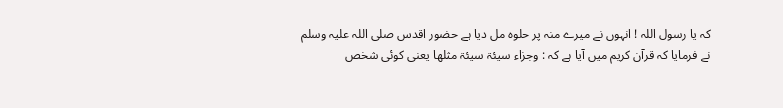کہ یا رسول اللہ ! انہوں نے میرے منہ پر حلوہ مل دیا ہے حضور اقدس صلی اللہ علیہ وسلم نے فرمایا کہ قرآن کریم میں آیا ہے کہ : وجزاء سیئۃ سیئۃ مثلھا یعنی کوئی شخص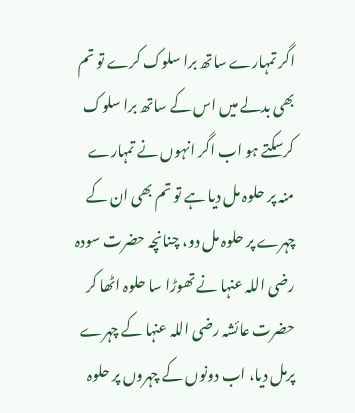اگر تمہارے ساتھ برا سلوک کرے تو تم بھی بدلے میں اس کے ساتھ برا سلوک کرسکتے ہو اب اگر انہوں نے تمہارے منہ پر حلوہ مل دیا ہے تو تم بھی ان کے چہرے پر حلوہ مل دو، چنانچہ حضرت سودہ رضی اللہ عنہا نے تھوڑا سا حلوہ اٹھا کر حضرت عائشہ رضی اللہ عنہا کے چہرے پرمل دیا، اب دونوں کے چہروں پر حلوہ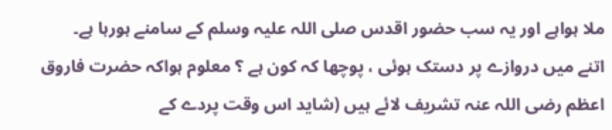ملا ہواہے اور یہ سب حضور اقدس صلی اللہ علیہ وسلم کے سامنے ہورہا ہے۔
اتنے میں دروازے پر دستک ہوئی ، پوچھا کہ کون ہے ؟ معلوم ہواکہ حضرت فاروق اعظم رضی اللہ عنہ تشریف لائے ہیں (شاید اس وقت پردے کے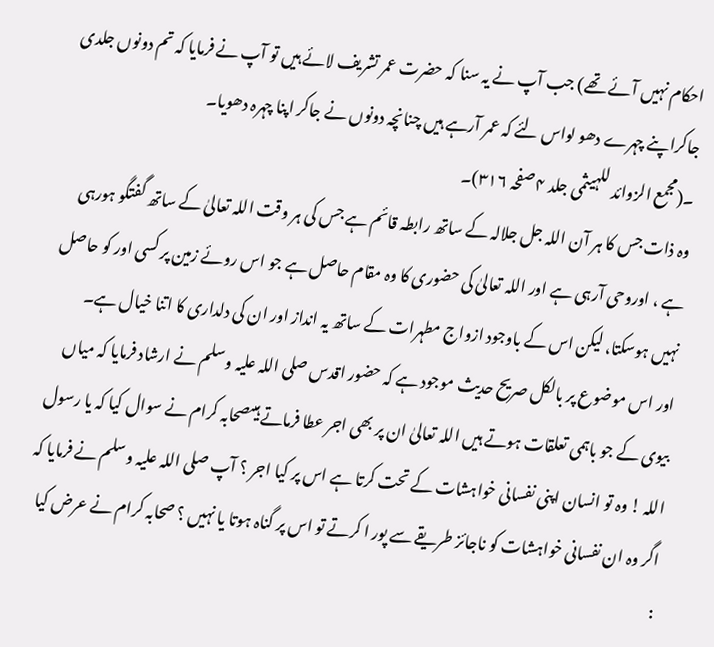احکام نہیں آئے تھے) جب آپ نے یہ سنا کہ حضرت عمر تشریف لائے ہیں تو آپ نے فرمایا کہ تم دونوں جلدی جاکراپنے چہرے دھو لواس لئے کہ عمر آرہے ہیں چنانچہ دونوں نے جاکر اپنا چہرہ دھویا۔
۔(مجمع الزوائد للہیثمی جلد ۴ صفحہ ۳۱۶)۔
وہ ذات جس کا ہر آن اللہ جل جلالہ کے ساتھ رابطہ قائم ہے جس کی ہر وقت اللہ تعالیٰ کے ساتھ گفتگو ہورہی ہے ، اوروحی آرہی ہے اور اللہ تعالیٰ کی حضوری کا وہ مقام حاصل ہے جو اس روئے زمین پر کسی اور کو حاصل نہیں ہوسکتا، لیکن اس کے باوجود ازواج مطہرات کے ساتھ یہ انداز اور ان کی دلداری کا اتنا خیال ہے۔
اور اس موضوع پر بالکل صریح حدیث موجود ہے کہ حضور اقدس صلی اللہ علیہ وسلم نے ارشاد فرمایا کہ میاں بیوی کے جو باہمی تعلقات ہوتے ہیں اللہ تعالیٰ ان پر بھی اجر عطا فرماتے ہیںصحابہ کرام نے سوال کیا کہ یا رسول اللہ ! وہ تو انسان اپنی نفسانی خواہشات کے تحت کرتا ہے اس پر کیا اجر ؟ آپ صلی اللہ علیہ وسلم نے فرمایا کہ اگر وہ ان نفسانی خواہشات کو ناجائز طریقے سے پور ا کرتے تو اس پر گناہ ہوتا یا نہیں ؟ صحابہ کرام نے عرض کیا :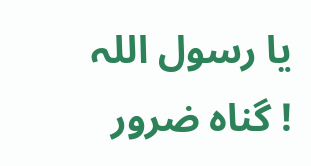یا رسول اللہ ! گناہ ضرور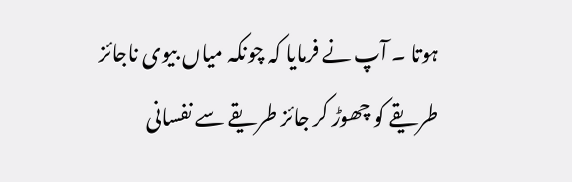ہوتا ۔ آپ نے فرمایا کہ چونکہ میاں بیوی ناجائز طریقے کو چھوڑ کر جائز طریقے سے نفسانی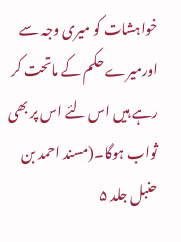خواہشات کو میری وجہ سے اورمیرے حکم کے ماتحت کر رہے ہیں اس لئے اس پر بھی ثواب ہوگا۔(مسند احمد بن حنبل جلد ۵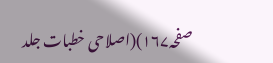صفحہ۱۶۷)(اصلاحی خطبات جلد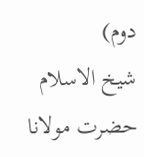دوم)
شیخ الاسلام حضرت مولانا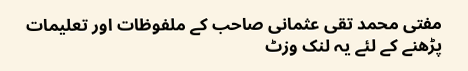مفتی محمد تقی عثمانی صاحب کے ملفوظات اور تعلیمات پڑھنے کے لئے یہ لنک وزٹ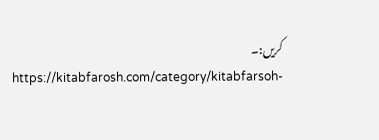کریں:۔
https://kitabfarosh.com/category/kitabfarsoh-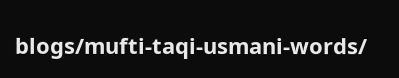blogs/mufti-taqi-usmani-words/